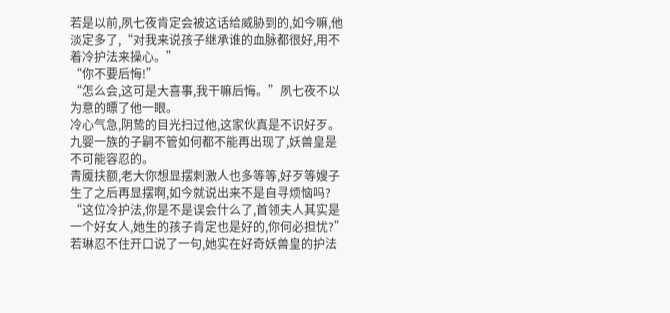若是以前,夙七夜肯定会被这话给威胁到的,如今嘛,他淡定多了,“对我来说孩子继承谁的血脉都很好,用不着冷护法来操心。”
“你不要后悔!”
“怎么会,这可是大喜事,我干嘛后悔。”夙七夜不以为意的瞟了他一眼。
冷心气急,阴鸷的目光扫过他,这家伙真是不识好歹。
九婴一族的子嗣不管如何都不能再出现了,妖兽皇是不可能容忍的。
青魇扶额,老大你想显摆刺激人也多等等,好歹等嫂子生了之后再显摆啊,如今就说出来不是自寻烦恼吗?
“这位冷护法,你是不是误会什么了,首领夫人其实是一个好女人,她生的孩子肯定也是好的,你何必担忧?”若琳忍不住开口说了一句,她实在好奇妖兽皇的护法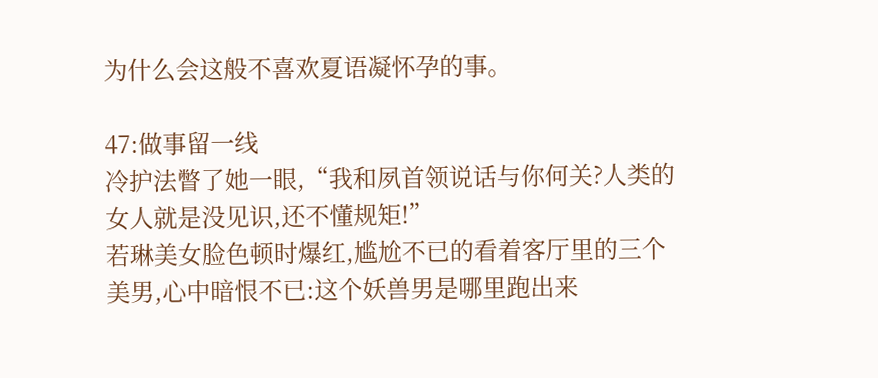为什么会这般不喜欢夏语凝怀孕的事。

47:做事留一线
冷护法瞥了她一眼,“我和夙首领说话与你何关?人类的女人就是没见识,还不懂规矩!”
若琳美女脸色顿时爆红,尴尬不已的看着客厅里的三个美男,心中暗恨不已:这个妖兽男是哪里跑出来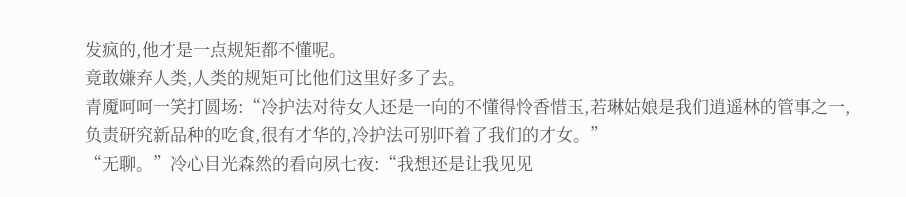发疯的,他才是一点规矩都不懂呢。
竟敢嫌弃人类,人类的规矩可比他们这里好多了去。
青魇呵呵一笑打圆场:“冷护法对待女人还是一向的不懂得怜香惜玉,若琳姑娘是我们逍遥林的管事之一,负责研究新品种的吃食,很有才华的,冷护法可别吓着了我们的才女。”
“无聊。”冷心目光森然的看向夙七夜:“我想还是让我见见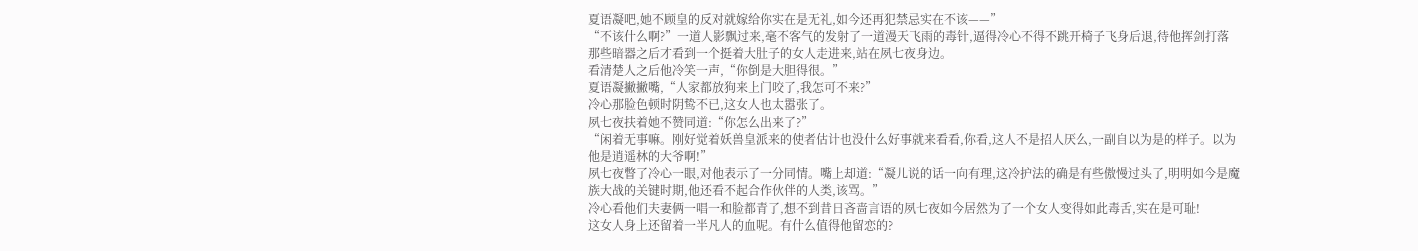夏语凝吧,她不顾皇的反对就嫁给你实在是无礼,如今还再犯禁忌实在不该——”
“不该什么啊?”一道人影飘过来,毫不客气的发射了一道漫天飞雨的毒针,逼得冷心不得不跳开椅子飞身后退,待他挥剑打落那些暗器之后才看到一个挺着大肚子的女人走进来,站在夙七夜身边。
看清楚人之后他冷笑一声,“你倒是大胆得很。”
夏语凝撇撇嘴,“人家都放狗来上门咬了,我怎可不来?”
冷心那脸色顿时阴鸷不已,这女人也太嚣张了。
夙七夜扶着她不赞同道:“你怎么出来了?”
“闲着无事嘛。刚好觉着妖兽皇派来的使者估计也没什么好事就来看看,你看,这人不是招人厌么,一副自以为是的样子。以为他是逍遥林的大爷啊!”
夙七夜瞥了冷心一眼,对他表示了一分同情。嘴上却道:“凝儿说的话一向有理,这冷护法的确是有些傲慢过头了,明明如今是魔族大战的关键时期,他还看不起合作伙伴的人类,该骂。”
冷心看他们夫妻俩一唱一和脸都青了,想不到昔日吝啬言语的夙七夜如今居然为了一个女人变得如此毒舌,实在是可耻!
这女人身上还留着一半凡人的血呢。有什么值得他留恋的?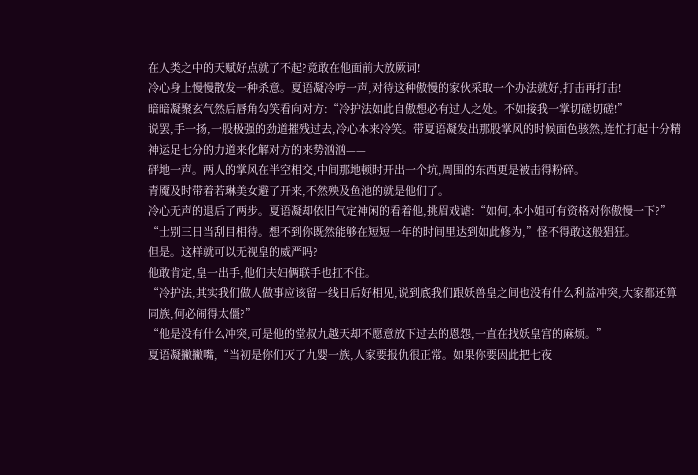在人类之中的天赋好点就了不起?竟敢在他面前大放厥词!
冷心身上慢慢散发一种杀意。夏语凝冷哼一声,对待这种傲慢的家伙采取一个办法就好,打击再打击!
暗暗凝聚玄气然后唇角勾笑看向对方:“冷护法如此自傲想必有过人之处。不如接我一掌切磋切磋!”
说罢,手一扬,一股极强的劲道摧残过去,冷心本来冷笑。带夏语凝发出那股掌风的时候面色骇然,连忙打起十分精神运足七分的力道来化解对方的来势汹汹——
砰地一声。两人的掌风在半空相交,中间那地顿时开出一个坑,周围的东西更是被击得粉碎。
青魇及时带着若琳美女避了开来,不然殃及鱼池的就是他们了。
冷心无声的退后了两步。夏语凝却依旧气定神闲的看着他,挑眉戏谑:“如何,本小姐可有资格对你傲慢一下?”
“士别三日当刮目相待。想不到你既然能够在短短一年的时间里达到如此修为,”怪不得敢这般猖狂。
但是。这样就可以无视皇的威严吗?
他敢肯定,皇一出手,他们夫妇俩联手也扛不住。
“冷护法,其实我们做人做事应该留一线日后好相见,说到底我们跟妖兽皇之间也没有什么利益冲突,大家都还算同族,何必闹得太僵?”
“他是没有什么冲突,可是他的堂叔九越天却不愿意放下过去的恩怨,一直在找妖皇宫的麻烦。”
夏语凝撇撇嘴,“当初是你们灭了九婴一族,人家要报仇很正常。如果你要因此把七夜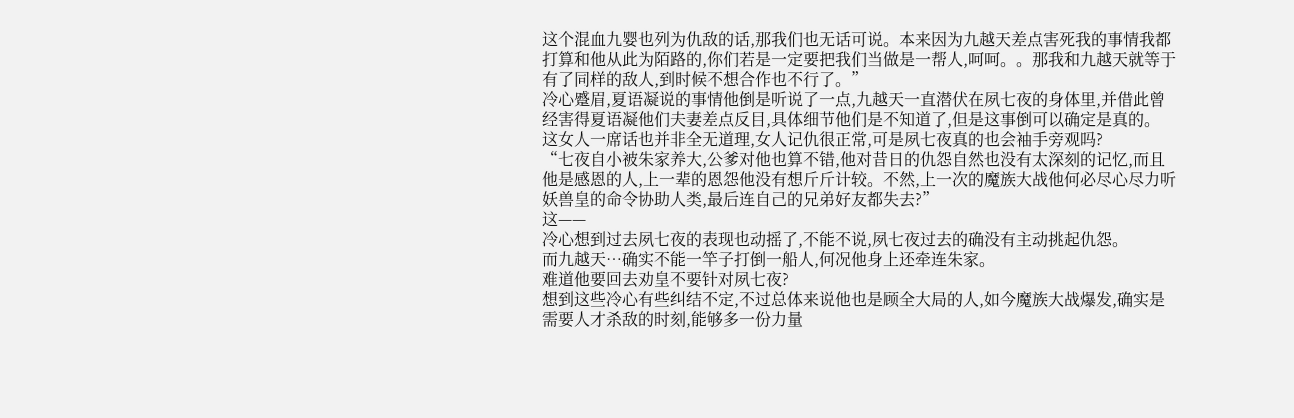这个混血九婴也列为仇敌的话,那我们也无话可说。本来因为九越天差点害死我的事情我都打算和他从此为陌路的,你们若是一定要把我们当做是一帮人,呵呵。。那我和九越天就等于有了同样的敌人,到时候不想合作也不行了。”
冷心蹙眉,夏语凝说的事情他倒是听说了一点,九越天一直潜伏在夙七夜的身体里,并借此曾经害得夏语凝他们夫妻差点反目,具体细节他们是不知道了,但是这事倒可以确定是真的。
这女人一席话也并非全无道理,女人记仇很正常,可是夙七夜真的也会袖手旁观吗?
“七夜自小被朱家养大,公爹对他也算不错,他对昔日的仇怨自然也没有太深刻的记忆,而且他是感恩的人,上一辈的恩怨他没有想斤斤计较。不然,上一次的魔族大战他何必尽心尽力听妖兽皇的命令协助人类,最后连自己的兄弟好友都失去?”
这——
冷心想到过去夙七夜的表现也动摇了,不能不说,夙七夜过去的确没有主动挑起仇怨。
而九越天…确实不能一竿子打倒一船人,何况他身上还牵连朱家。
难道他要回去劝皇不要针对夙七夜?
想到这些冷心有些纠结不定,不过总体来说他也是顾全大局的人,如今魔族大战爆发,确实是需要人才杀敌的时刻,能够多一份力量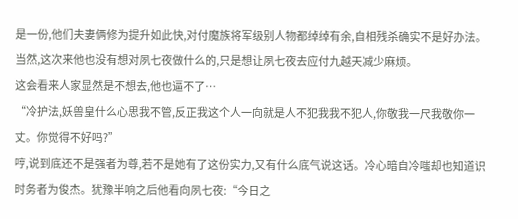是一份,他们夫妻俩修为提升如此快,对付魔族将军级别人物都绰绰有余,自相残杀确实不是好办法。
当然,这次来他也没有想对夙七夜做什么的,只是想让夙七夜去应付九越天减少麻烦。
这会看来人家显然是不想去,他也逼不了…
“冷护法,妖兽皇什么心思我不管,反正我这个人一向就是人不犯我我不犯人,你敬我一尺我敬你一丈。你觉得不好吗?”
哼,说到底还不是强者为尊,若不是她有了这份实力,又有什么底气说这话。冷心暗自冷嗤却也知道识时务者为俊杰。犹豫半响之后他看向夙七夜:“今日之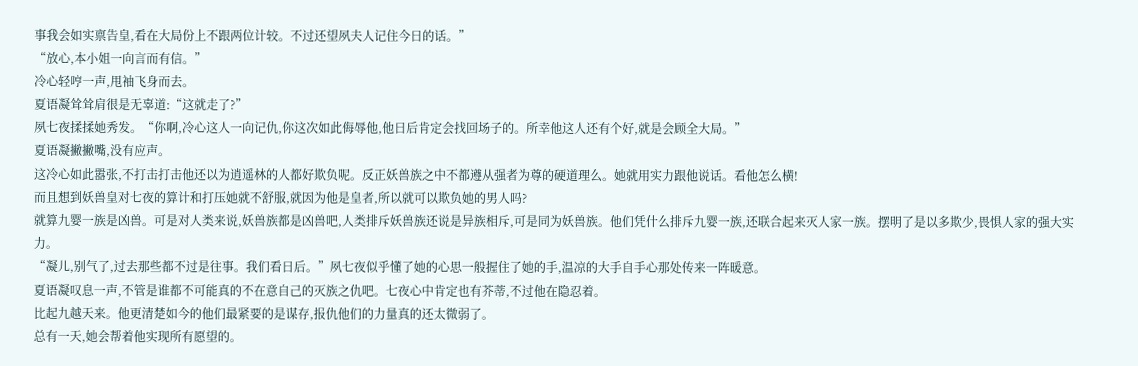事我会如实禀告皇,看在大局份上不跟两位计较。不过还望夙夫人记住今日的话。”
“放心,本小姐一向言而有信。”
冷心轻哼一声,甩袖飞身而去。
夏语凝耸耸肩很是无辜道:“这就走了?”
夙七夜揉揉她秀发。“你啊,冷心这人一向记仇,你这次如此侮辱他,他日后肯定会找回场子的。所幸他这人还有个好,就是会顾全大局。”
夏语凝撇撇嘴,没有应声。
这冷心如此嚣张,不打击打击他还以为逍遥林的人都好欺负呢。反正妖兽族之中不都遵从强者为尊的硬道理么。她就用实力跟他说话。看他怎么横!
而且想到妖兽皇对七夜的算计和打压她就不舒服,就因为他是皇者,所以就可以欺负她的男人吗?
就算九婴一族是凶兽。可是对人类来说,妖兽族都是凶兽吧,人类排斥妖兽族还说是异族相斥,可是同为妖兽族。他们凭什么排斥九婴一族,还联合起来灭人家一族。摆明了是以多欺少,畏惧人家的强大实力。
“凝儿,别气了,过去那些都不过是往事。我们看日后。”夙七夜似乎懂了她的心思一般握住了她的手,温凉的大手自手心那处传来一阵暖意。
夏语凝叹息一声,不管是谁都不可能真的不在意自己的灭族之仇吧。七夜心中肯定也有芥蒂,不过他在隐忍着。
比起九越天来。他更清楚如今的他们最紧要的是谋存,报仇他们的力量真的还太微弱了。
总有一天,她会帮着他实现所有愿望的。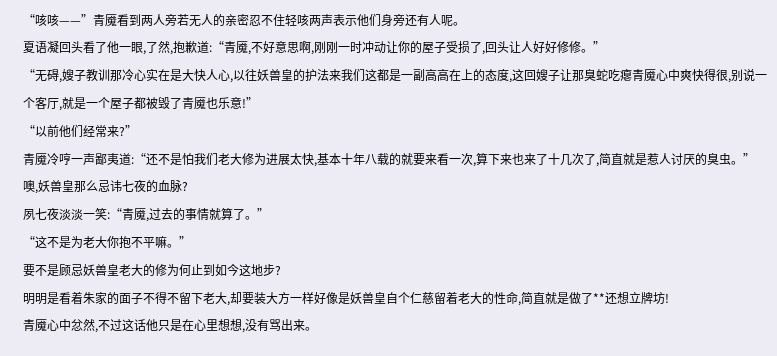“咳咳——”青魇看到两人旁若无人的亲密忍不住轻咳两声表示他们身旁还有人呢。
夏语凝回头看了他一眼,了然,抱歉道:“青魇,不好意思啊,刚刚一时冲动让你的屋子受损了,回头让人好好修修。”
“无碍,嫂子教训那冷心实在是大快人心,以往妖兽皇的护法来我们这都是一副高高在上的态度,这回嫂子让那臭蛇吃瘪青魇心中爽快得很,别说一个客厅,就是一个屋子都被毁了青魇也乐意!”
“以前他们经常来?”
青魇冷哼一声鄙夷道:“还不是怕我们老大修为进展太快,基本十年八载的就要来看一次,算下来也来了十几次了,简直就是惹人讨厌的臭虫。”
噢,妖兽皇那么忌讳七夜的血脉?
夙七夜淡淡一笑:“青魇,过去的事情就算了。”
“这不是为老大你抱不平嘛。”
要不是顾忌妖兽皇老大的修为何止到如今这地步?
明明是看着朱家的面子不得不留下老大,却要装大方一样好像是妖兽皇自个仁慈留着老大的性命,简直就是做了**还想立牌坊!
青魇心中忿然,不过这话他只是在心里想想,没有骂出来。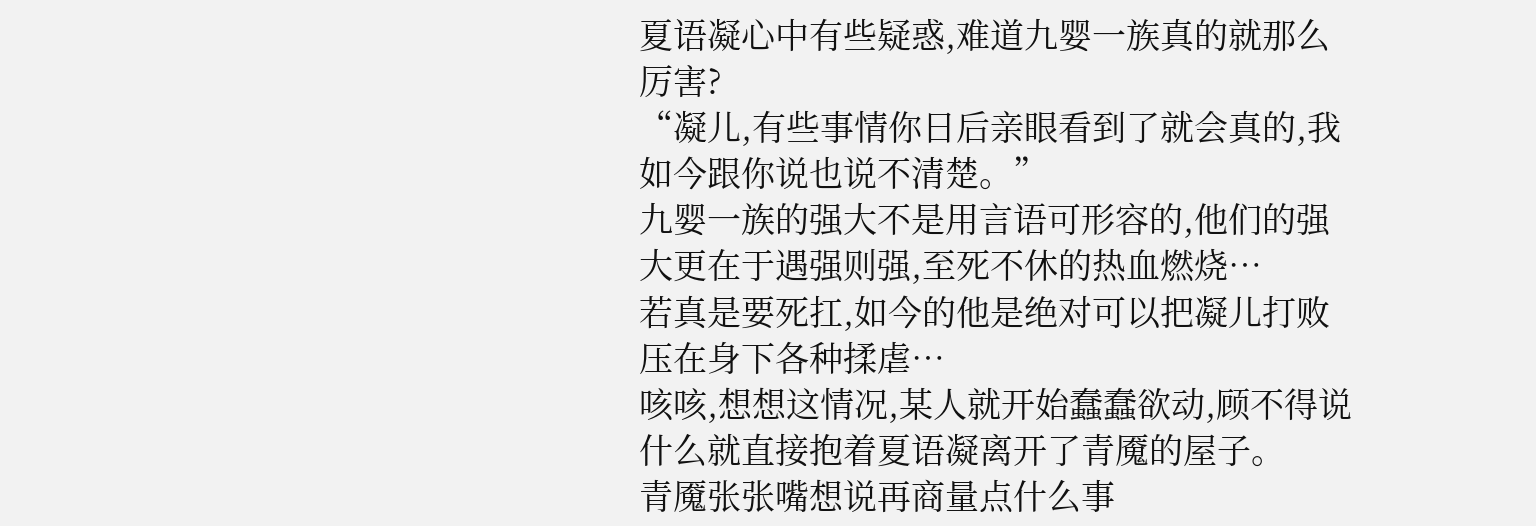夏语凝心中有些疑惑,难道九婴一族真的就那么厉害?
“凝儿,有些事情你日后亲眼看到了就会真的,我如今跟你说也说不清楚。”
九婴一族的强大不是用言语可形容的,他们的强大更在于遇强则强,至死不休的热血燃烧…
若真是要死扛,如今的他是绝对可以把凝儿打败压在身下各种揉虐…
咳咳,想想这情况,某人就开始蠢蠢欲动,顾不得说什么就直接抱着夏语凝离开了青魇的屋子。
青魇张张嘴想说再商量点什么事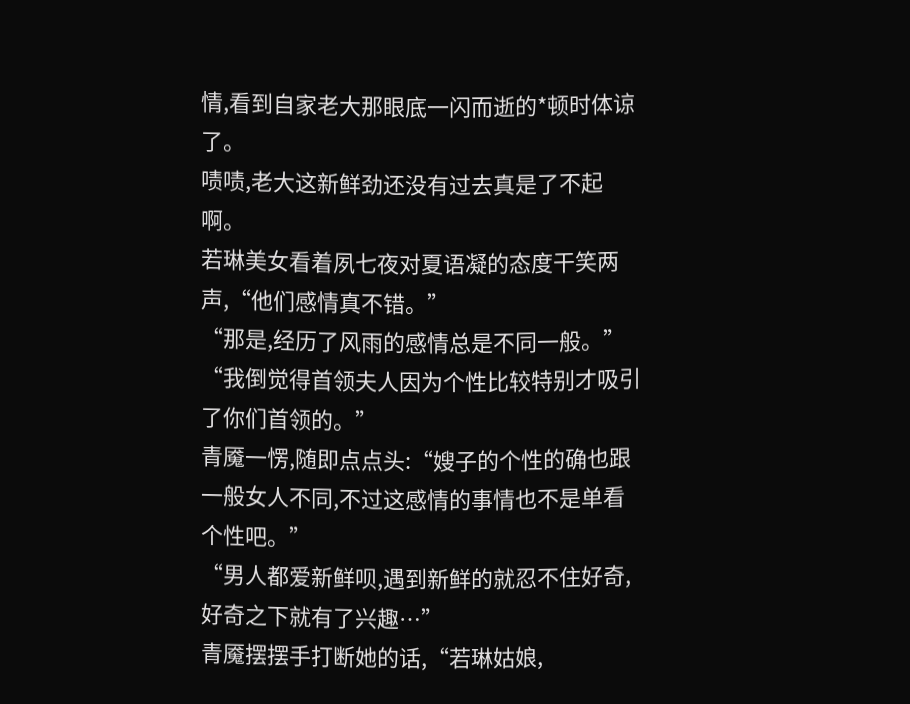情,看到自家老大那眼底一闪而逝的*顿时体谅了。
啧啧,老大这新鲜劲还没有过去真是了不起啊。
若琳美女看着夙七夜对夏语凝的态度干笑两声,“他们感情真不错。”
“那是,经历了风雨的感情总是不同一般。”
“我倒觉得首领夫人因为个性比较特别才吸引了你们首领的。”
青魇一愣,随即点点头:“嫂子的个性的确也跟一般女人不同,不过这感情的事情也不是单看个性吧。”
“男人都爱新鲜呗,遇到新鲜的就忍不住好奇,好奇之下就有了兴趣…”
青魇摆摆手打断她的话,“若琳姑娘,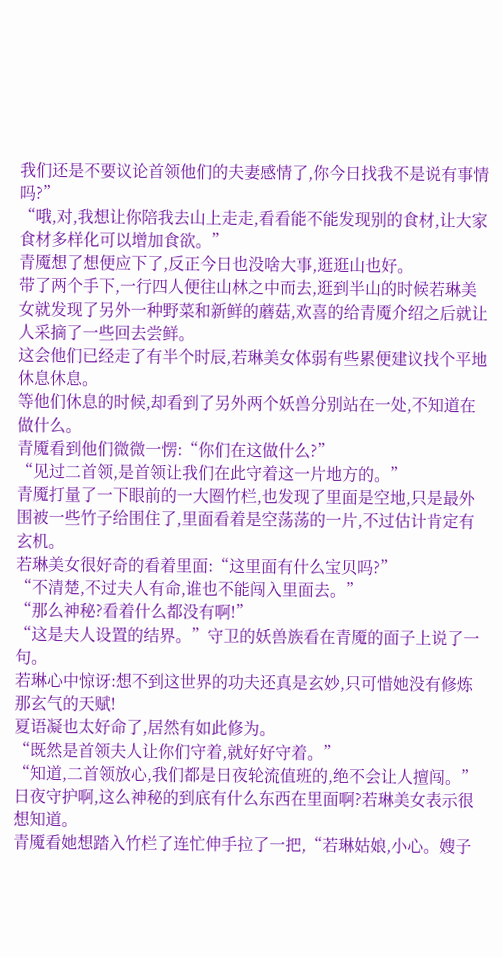我们还是不要议论首领他们的夫妻感情了,你今日找我不是说有事情吗?”
“哦,对,我想让你陪我去山上走走,看看能不能发现别的食材,让大家食材多样化可以增加食欲。”
青魇想了想便应下了,反正今日也没啥大事,逛逛山也好。
带了两个手下,一行四人便往山林之中而去,逛到半山的时候若琳美女就发现了另外一种野菜和新鲜的蘑菇,欢喜的给青魇介绍之后就让人采摘了一些回去尝鲜。
这会他们已经走了有半个时辰,若琳美女体弱有些累便建议找个平地休息休息。
等他们休息的时候,却看到了另外两个妖兽分别站在一处,不知道在做什么。
青魇看到他们微微一愣:“你们在这做什么?”
“见过二首领,是首领让我们在此守着这一片地方的。”
青魇打量了一下眼前的一大圈竹栏,也发现了里面是空地,只是最外围被一些竹子给围住了,里面看着是空荡荡的一片,不过估计肯定有玄机。
若琳美女很好奇的看着里面:“这里面有什么宝贝吗?”
“不清楚,不过夫人有命,谁也不能闯入里面去。”
“那么神秘?看着什么都没有啊!”
“这是夫人设置的结界。”守卫的妖兽族看在青魇的面子上说了一句。
若琳心中惊讶:想不到这世界的功夫还真是玄妙,只可惜她没有修炼那玄气的天赋!
夏语凝也太好命了,居然有如此修为。
“既然是首领夫人让你们守着,就好好守着。”
“知道,二首领放心,我们都是日夜轮流值班的,绝不会让人擅闯。”
日夜守护啊,这么神秘的到底有什么东西在里面啊?若琳美女表示很想知道。
青魇看她想踏入竹栏了连忙伸手拉了一把,“若琳姑娘,小心。嫂子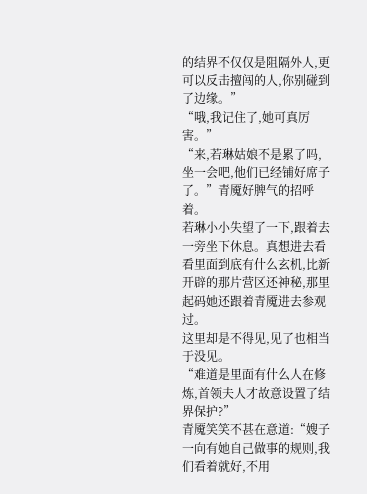的结界不仅仅是阻隔外人,更可以反击擅闯的人,你别碰到了边缘。”
“哦,我记住了,她可真厉害。”
“来,若琳姑娘不是累了吗,坐一会吧,他们已经铺好席子了。”青魇好脾气的招呼着。
若琳小小失望了一下,跟着去一旁坐下休息。真想进去看看里面到底有什么玄机,比新开辟的那片营区还神秘,那里起码她还跟着青魇进去参观过。
这里却是不得见,见了也相当于没见。
“难道是里面有什么人在修炼,首领夫人才故意设置了结界保护?”
青魇笑笑不甚在意道:“嫂子一向有她自己做事的规则,我们看着就好,不用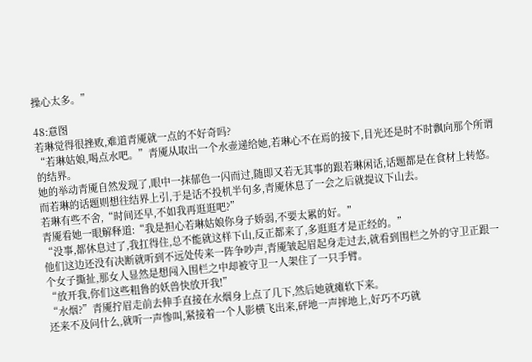操心太多。”

48:意图
若琳觉得很挫败,难道青魇就一点的不好奇吗?
“若琳姑娘,喝点水吧。”青魇从取出一个水壶递给她,若琳心不在焉的接下,目光还是时不时飘向那个所谓的结界。
她的举动青魇自然发现了,眼中一抹郁色一闪而过,随即又若无其事的跟若琳闲话,话题都是在食材上转悠。
而若琳的话题则想往结界上引,于是话不投机半句多,青魇休息了一会之后就提议下山去。
若琳有些不舍,“时间还早,不如我再逛逛吧?”
青魇看她一眼解释道:“我是担心若琳姑娘你身子娇弱,不要太累的好。”
“没事,都休息过了,我扛得住,总不能就这样下山,反正都来了,多逛逛才是正经的。”
他们这边还没有决断就听到不远处传来一阵争吵声,青魇皱起眉起身走过去,就看到围栏之外的守卫正跟一个女子撕扯,那女人显然是想闯入围栏之中却被守卫一人架住了一只手臂。
“放开我,你们这些粗鲁的妖兽快放开我!”
“水烟?”青魇拧眉走前去伸手直接在水烟身上点了几下,然后她就瘫软下来。
还来不及问什么,就听一声惨叫,紧接着一个人影横飞出来,砰地一声摔地上,好巧不巧就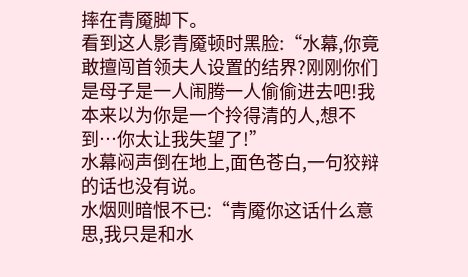摔在青魇脚下。
看到这人影青魇顿时黑脸:“水幕,你竟敢擅闯首领夫人设置的结界?刚刚你们是母子是一人闹腾一人偷偷进去吧!我本来以为你是一个拎得清的人,想不到…你太让我失望了!”
水幕闷声倒在地上,面色苍白,一句狡辩的话也没有说。
水烟则暗恨不已:“青魇你这话什么意思,我只是和水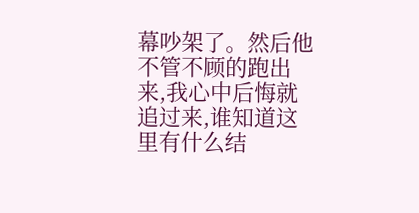幕吵架了。然后他不管不顾的跑出来,我心中后悔就追过来,谁知道这里有什么结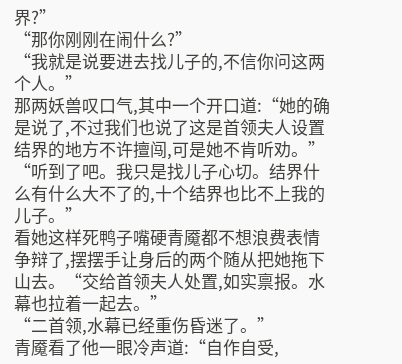界?”
“那你刚刚在闹什么?”
“我就是说要进去找儿子的,不信你问这两个人。”
那两妖兽叹口气,其中一个开口道:“她的确是说了,不过我们也说了这是首领夫人设置结界的地方不许擅闯,可是她不肯听劝。”
“听到了吧。我只是找儿子心切。结界什么有什么大不了的,十个结界也比不上我的儿子。”
看她这样死鸭子嘴硬青魇都不想浪费表情争辩了,摆摆手让身后的两个随从把她拖下山去。“交给首领夫人处置,如实禀报。水幕也拉着一起去。”
“二首领,水幕已经重伤昏迷了。”
青魇看了他一眼冷声道:“自作自受,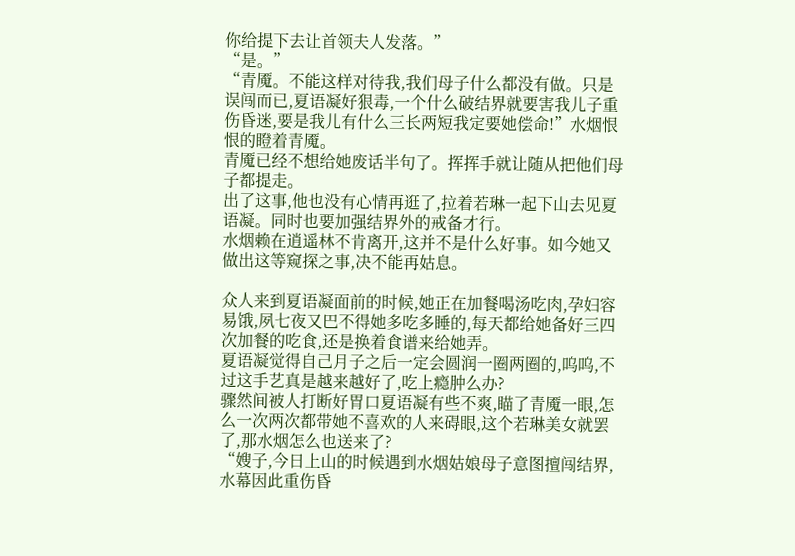你给提下去让首领夫人发落。”
“是。”
“青魇。不能这样对待我,我们母子什么都没有做。只是误闯而已,夏语凝好狠毒,一个什么破结界就要害我儿子重伤昏迷,要是我儿有什么三长两短我定要她偿命!”水烟恨恨的瞪着青魇。
青魇已经不想给她废话半句了。挥挥手就让随从把他们母子都提走。
出了这事,他也没有心情再逛了,拉着若琳一起下山去见夏语凝。同时也要加强结界外的戒备才行。
水烟赖在逍遥林不肯离开,这并不是什么好事。如今她又做出这等窥探之事,决不能再姑息。

众人来到夏语凝面前的时候,她正在加餐喝汤吃肉,孕妇容易饿,夙七夜又巴不得她多吃多睡的,每天都给她备好三四次加餐的吃食,还是换着食谱来给她弄。
夏语凝觉得自己月子之后一定会圆润一圈两圈的,呜呜,不过这手艺真是越来越好了,吃上瘾肿么办?
骤然间被人打断好胃口夏语凝有些不爽,瞄了青魇一眼,怎么一次两次都带她不喜欢的人来碍眼,这个若琳美女就罢了,那水烟怎么也送来了?
“嫂子,今日上山的时候遇到水烟姑娘母子意图擅闯结界,水幕因此重伤昏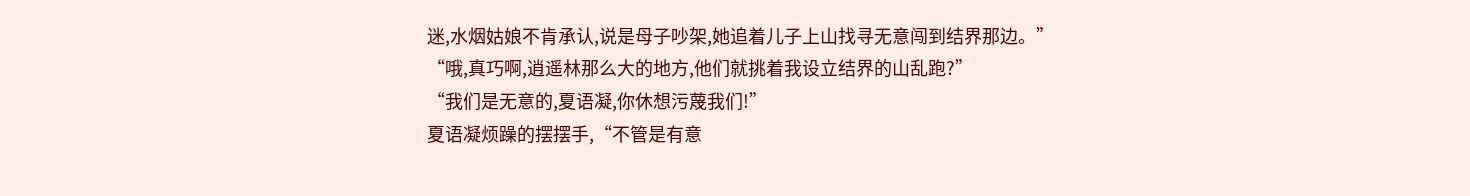迷,水烟姑娘不肯承认,说是母子吵架,她追着儿子上山找寻无意闯到结界那边。”
“哦,真巧啊,逍遥林那么大的地方,他们就挑着我设立结界的山乱跑?”
“我们是无意的,夏语凝,你休想污蔑我们!”
夏语凝烦躁的摆摆手,“不管是有意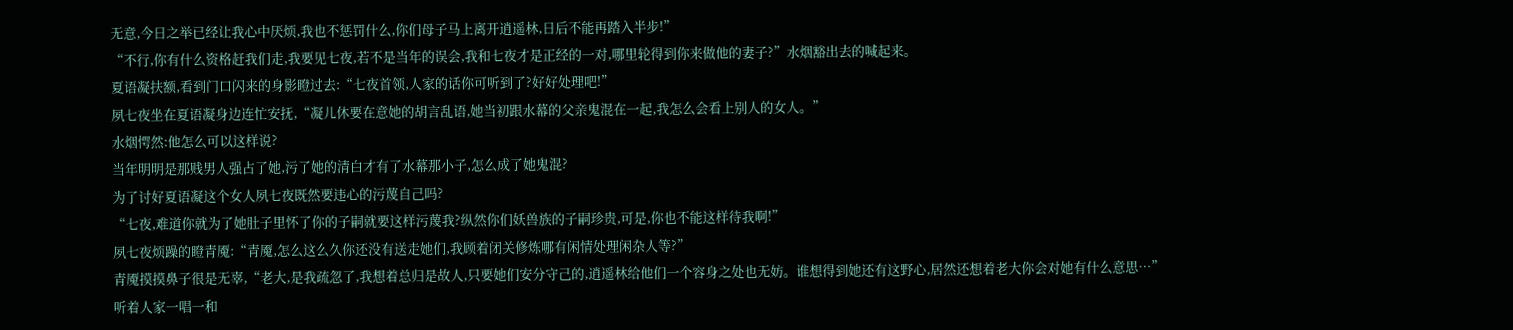无意,今日之举已经让我心中厌烦,我也不惩罚什么,你们母子马上离开逍遥林,日后不能再踏入半步!”
“不行,你有什么资格赶我们走,我要见七夜,若不是当年的误会,我和七夜才是正经的一对,哪里轮得到你来做他的妻子?”水烟豁出去的喊起来。
夏语凝扶额,看到门口闪来的身影瞪过去:“七夜首领,人家的话你可听到了?好好处理吧!”
夙七夜坐在夏语凝身边连忙安抚,“凝儿休要在意她的胡言乱语,她当初跟水幕的父亲鬼混在一起,我怎么会看上别人的女人。”
水烟愕然:他怎么可以这样说?
当年明明是那贱男人强占了她,污了她的清白才有了水幕那小子,怎么成了她鬼混?
为了讨好夏语凝这个女人夙七夜既然要违心的污蔑自己吗?
“七夜,难道你就为了她肚子里怀了你的子嗣就要这样污蔑我?纵然你们妖兽族的子嗣珍贵,可是,你也不能这样待我啊!”
夙七夜烦躁的瞪青魇:“青魇,怎么这么久你还没有送走她们,我顾着闭关修炼哪有闲情处理闲杂人等?”
青魇摸摸鼻子很是无辜,“老大,是我疏忽了,我想着总归是故人,只要她们安分守己的,逍遥林给他们一个容身之处也无妨。谁想得到她还有这野心,居然还想着老大你会对她有什么意思…”
听着人家一唱一和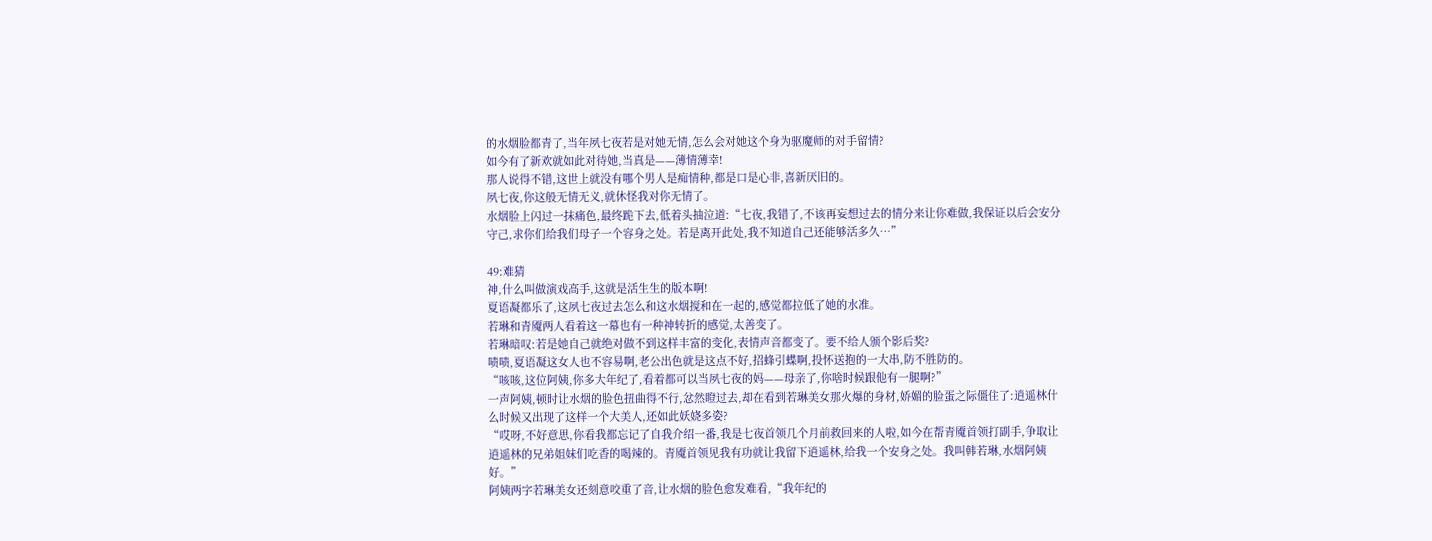的水烟脸都青了,当年夙七夜若是对她无情,怎么会对她这个身为驱魔师的对手留情?
如今有了新欢就如此对待她,当真是——薄情薄幸!
那人说得不错,这世上就没有哪个男人是痴情种,都是口是心非,喜新厌旧的。
夙七夜,你这般无情无义,就休怪我对你无情了。
水烟脸上闪过一抹痛色,最终跪下去,低着头抽泣道:“七夜,我错了,不该再妄想过去的情分来让你难做,我保证以后会安分守己,求你们给我们母子一个容身之处。若是离开此处,我不知道自己还能够活多久…”

49:难猜
神,什么叫做演戏高手,这就是活生生的版本啊!
夏语凝都乐了,这夙七夜过去怎么和这水烟搅和在一起的,感觉都拉低了她的水准。
若琳和青魇两人看着这一幕也有一种神转折的感觉,太善变了。
若琳暗叹:若是她自己就绝对做不到这样丰富的变化,表情声音都变了。要不给人颁个影后奖?
啧啧,夏语凝这女人也不容易啊,老公出色就是这点不好,招蜂引蝶啊,投怀送抱的一大串,防不胜防的。
“咳咳,这位阿姨,你多大年纪了,看着都可以当夙七夜的妈——母亲了,你啥时候跟他有一腿啊?”
一声阿姨,顿时让水烟的脸色扭曲得不行,忿然瞪过去,却在看到若琳美女那火爆的身材,娇媚的脸蛋之际僵住了:逍遥林什么时候又出现了这样一个大美人,还如此妖娆多姿?
“哎呀,不好意思,你看我都忘记了自我介绍一番,我是七夜首领几个月前救回来的人啦,如今在帮青魇首领打副手,争取让逍遥林的兄弟姐妹们吃香的喝辣的。青魇首领见我有功就让我留下逍遥林,给我一个安身之处。我叫韩若琳,水烟阿姨好。”
阿姨两字若琳美女还刻意咬重了音,让水烟的脸色愈发难看,“我年纪的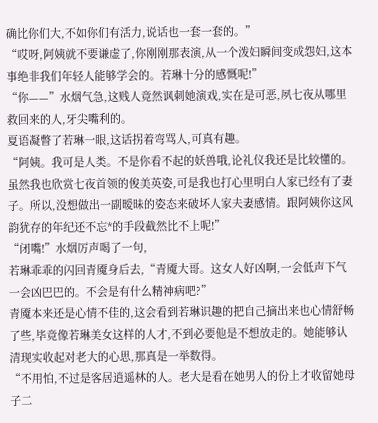确比你们大,不如你们有活力,说话也一套一套的。”
“哎呀,阿姨就不要谦虚了,你刚刚那表演,从一个泼妇瞬间变成怨妇,这本事绝非我们年轻人能够学会的。若琳十分的感慨呢!”
“你——”水烟气急,这贱人竟然讽刺她演戏,实在是可恶,夙七夜从哪里救回来的人,牙尖嘴利的。
夏语凝瞥了若琳一眼,这话拐着弯骂人,可真有趣。
“阿姨。我可是人类。不是你看不起的妖兽哦,论礼仪我还是比较懂的。虽然我也欣赏七夜首领的俊美英姿,可是我也打心里明白人家已经有了妻子。所以,没想做出一副暧昧的姿态来破坏人家夫妻感情。跟阿姨你这风韵犹存的年纪还不忘*的手段截然比不上呢!”
“闭嘴!”水烟厉声喝了一句,
若琳乖乖的闪回青魇身后去,“青魇大哥。这女人好凶啊,一会低声下气一会凶巴巴的。不会是有什么精神病吧?”
青魇本来还是心情不佳的,这会看到若琳识趣的把自己摘出来也心情舒畅了些,毕竟像若琳美女这样的人才,不到必要他是不想放走的。她能够认清现实收起对老大的心思,那真是一举数得。
“不用怕,不过是客居逍遥林的人。老大是看在她男人的份上才收留她母子二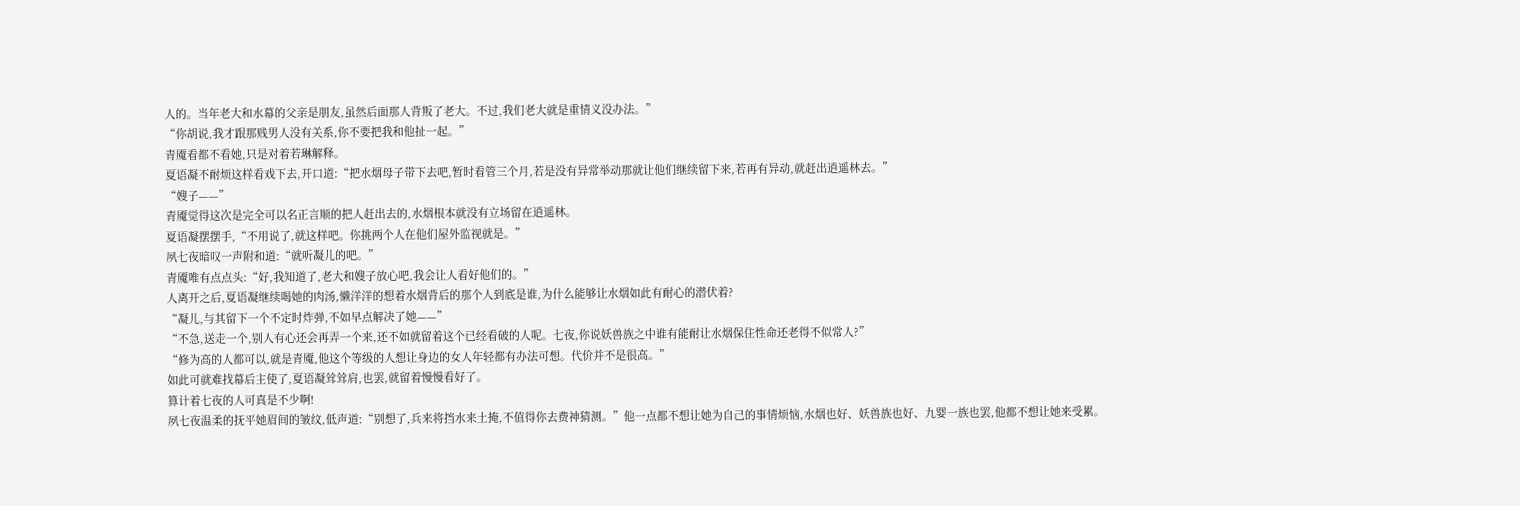人的。当年老大和水幕的父亲是朋友,虽然后面那人背叛了老大。不过,我们老大就是重情义没办法。”
“你胡说,我才跟那贱男人没有关系,你不要把我和他扯一起。”
青魇看都不看她,只是对着若琳解释。
夏语凝不耐烦这样看戏下去,开口道:“把水烟母子带下去吧,暂时看管三个月,若是没有异常举动那就让他们继续留下来,若再有异动,就赶出逍遥林去。”
“嫂子——”
青魇觉得这次是完全可以名正言顺的把人赶出去的,水烟根本就没有立场留在逍遥林。
夏语凝摆摆手,“不用说了,就这样吧。你挑两个人在他们屋外监视就是。”
夙七夜暗叹一声附和道:“就听凝儿的吧。”
青魇唯有点点头:“好,我知道了,老大和嫂子放心吧,我会让人看好他们的。”
人离开之后,夏语凝继续喝她的肉汤,懒洋洋的想着水烟背后的那个人到底是谁,为什么能够让水烟如此有耐心的潜伏着?
“凝儿,与其留下一个不定时炸弹,不如早点解决了她——”
“不急,送走一个,别人有心还会再弄一个来,还不如就留着这个已经看破的人呢。七夜,你说妖兽族之中谁有能耐让水烟保住性命还老得不似常人?”
“修为高的人都可以,就是青魇,他这个等级的人想让身边的女人年轻都有办法可想。代价并不是很高。”
如此可就难找幕后主使了,夏语凝耸耸肩,也罢,就留着慢慢看好了。
算计着七夜的人可真是不少啊!
夙七夜温柔的抚平她眉间的皱纹,低声道:“别想了,兵来将挡水来土掩,不值得你去费神猜测。”他一点都不想让她为自己的事情烦恼,水烟也好、妖兽族也好、九婴一族也罢,他都不想让她来受累。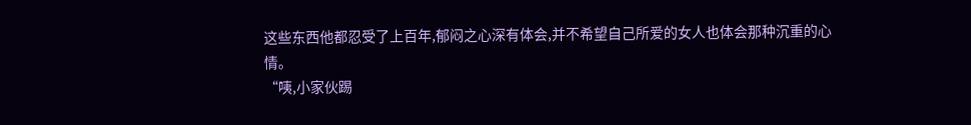这些东西他都忍受了上百年,郁闷之心深有体会,并不希望自己所爱的女人也体会那种沉重的心情。
“咦,小家伙踢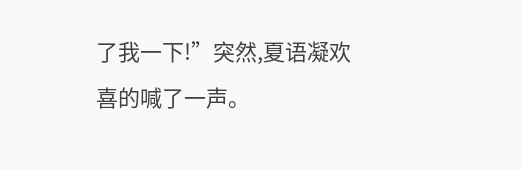了我一下!”突然,夏语凝欢喜的喊了一声。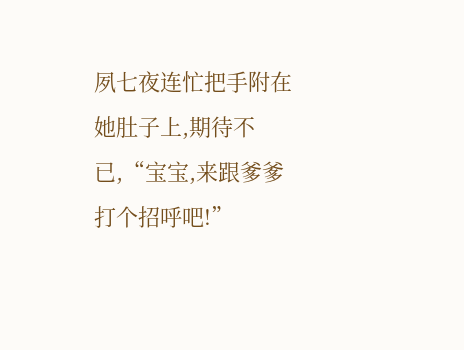夙七夜连忙把手附在她肚子上,期待不已,“宝宝,来跟爹爹打个招呼吧!”